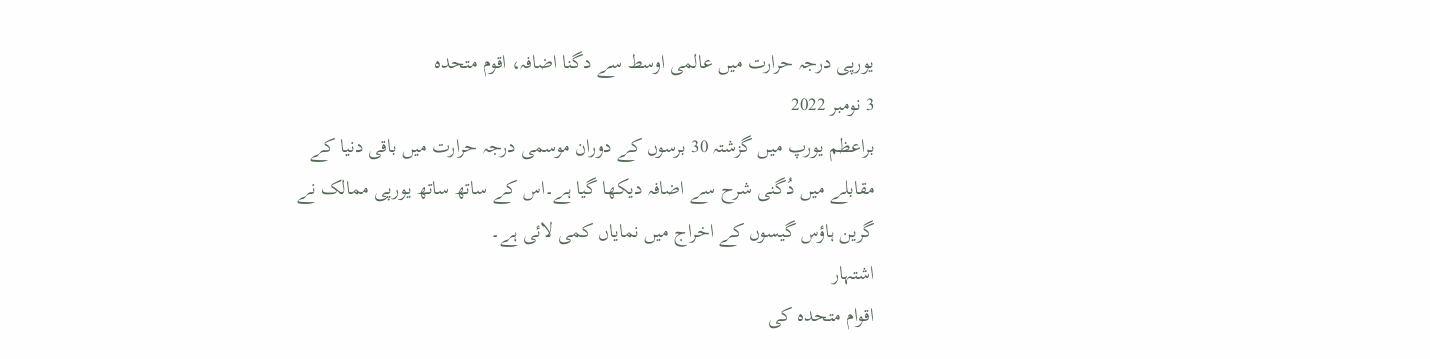یورپی درجہ حرارت میں عالمی اوسط سے دگنا اضافہ، اقوم متحدہ
3 نومبر 2022
براعظم یورپ میں گزشتہ 30 برسوں کے دوران موسمی درجہ حرارت میں باقی دنیا کے مقابلے میں دُگنی شرح سے اضافہ دیکھا گیا ہے۔اس کے ساتھ ساتھ یورپی ممالک نے گرین ہاؤس گیسوں کے اخراج میں نمایاں کمی لائی ہے۔
اشتہار
اقوام متحدہ کی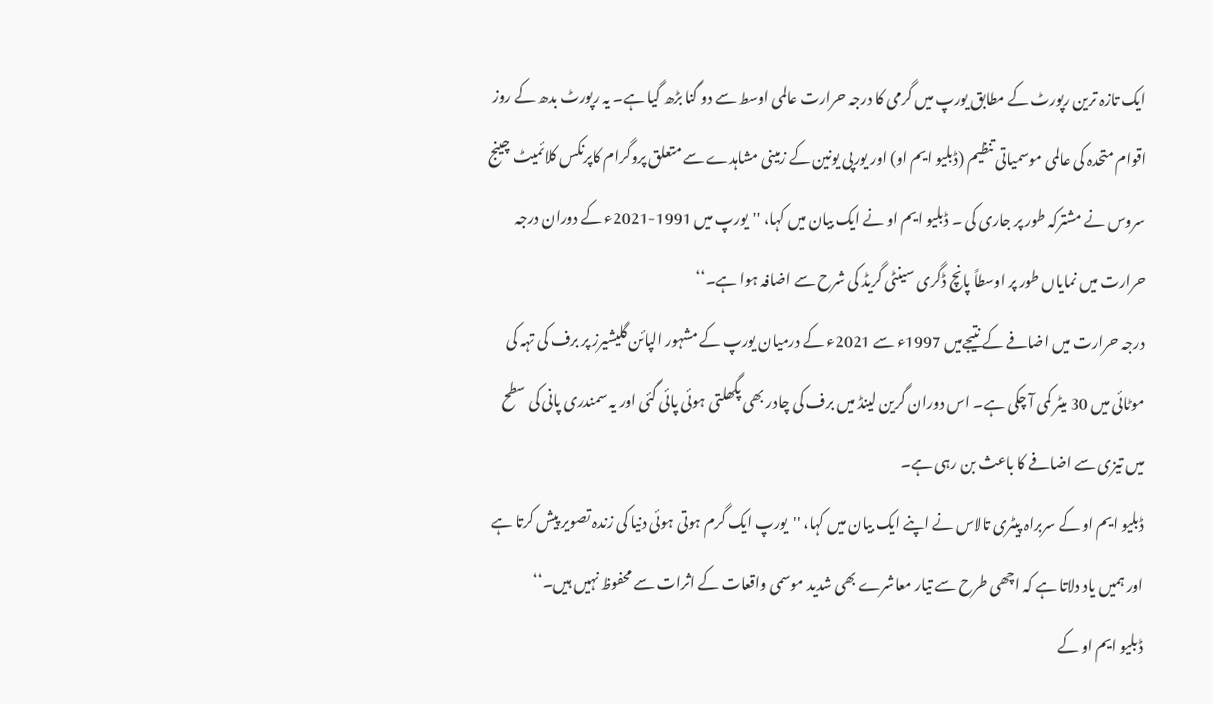ایک تازہ ترین رپورٹ کے مطابق یورپ میں گرمی کا درجہ حرارت عالمی اوسط سے دو گنا بڑھ گیا ہے۔ یہ رپورٹ بدھ کے روز اقوام متحدہ کی عالمی موسمیاتی تنظیم (ڈبلیو ایم او) اور یورپی یونین کے زمینی مشاہدے سے متعلق پروگرام کاپرنکس کلائمیٹ چینج سروس نے مشترکہ طور پر جاری کی ۔ ڈبلیو ایم او نے ایک بیان میں کہا، ''یورپ میں 1991-2021ء کے دوران درجہ حرارت میں نمایاں طور پر اوسطاً پانچ ڈگری سینٹی گریڈ کی شرح سے اضافہ ہوا ہے۔‘‘
درجہ حرارت میں اضافے کے نتیجےمیں 1997ء سے 2021ء کے درمیان یورپ کے مشہور الپائن گلیشیرز پر برف کی تہہ کی موٹائی میں 30 میٹر کمی آ چکی ہے۔ اس دوران گرین لینڈ میں برف کی چادر بھی پگھلتی ہوئی پائی گئی اور یہ سمندری پانی کی سطح میں تیزی سے اضافے کا باعث بن رہی ہے۔
ڈبلیو ایم او کے سربراہ پیٹری تالاس نے اپنے ایک بیان میں کہا، ''یورپ ایک گرم ہوتی ہوئی دنیا کی زندہ تصویر پیش کرتا ہے اور ہمیں یاد دلاتا ہے کہ اچھی طرح سے تیار معاشرے بھی شدید موسمی واقعات کے اثرات سے محفوظ نہیں ہیں۔‘‘
ڈبلیو ایم او کے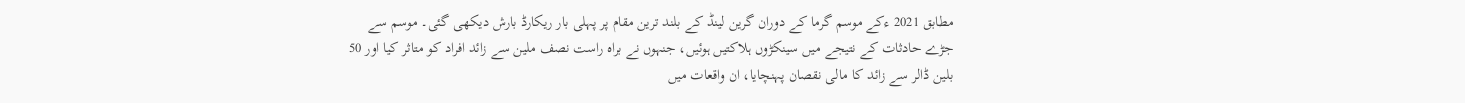مطابق 2021 ءکے موسم گرما کے دوران گرین لینڈ کے بلند ترین مقام پر پہلی بار ریکارڈ بارش دیکھی گئی۔ موسم سے جڑے حادثات کے نتیجے میں سینکڑوں ہلاکتیں ہوئیں، جنہوں نے براہ راست نصف ملین سے زائد افراد کو متاثر کیا اور 50 بلین ڈالر سے زائد کا مالی نقصان پہنچایا، ان واقعات میں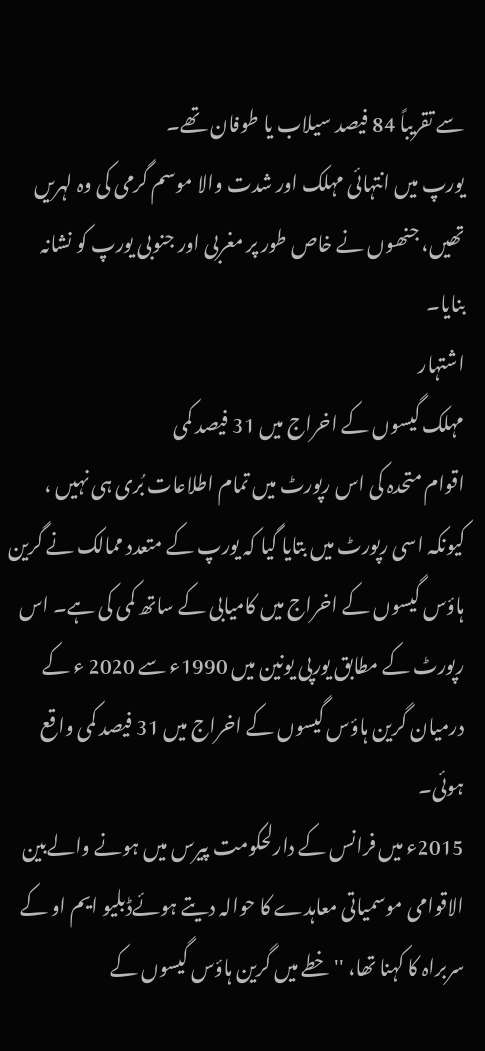سے تقریباً 84 فیصد سیلاب یا طوفان تھے۔
یورپ میں انتہائی مہلک اور شدت والا موسم گرمی کی وہ لہریں تھیں، جنھوں نے خاص طور پر مغربی اور جنوبی یورپ کو نشانہ بنایا۔
اشتہار
مہلک گیسوں کے اخراج میں 31 فیصد کمی
اقوام متحدہ کی اس رپورٹ میں تمام اطلاعات بُری ہی نہیں ، کیونکہ اسی رپورٹ میں بتایا گیا کہ یورپ کے متعدد ممالک نے گرین ہاؤس گیسوں کے اخراج میں کامیابی کے ساتھ کمی کی ہے۔ اس رپورٹ کے مطابق یورپی یونین میں 1990ء سے 2020 ء کے درمیان گرین ہاؤس گیسوں کے اخراج میں 31 فیصد کمی واقع ہوئی۔
2015ء میں فرانس کے دارلحکومت پیرس میں ہونے والےبین الاقوامی موسمیاتی معاہدے کا حوالہ دیتے ہوئےڈبلیو ایم او کے سربراہ کا کہنا تھا، ''خطے میں گرین ہاؤس گیسوں کے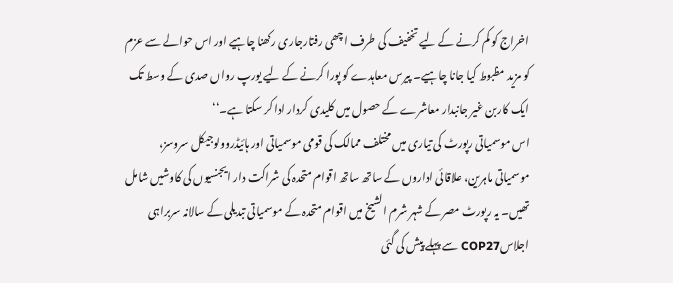اخراج کو کم کرنے کے لیے تخفیف کی طرف اچھی رفتارجاری رکھنا چاہیے اور اس حوالے سے عزم کو مزید مظبوط کیا جانا چاہیے۔ پیرس معاہدے کو پورا کرنے کے لیے یورپ رواں صدی کے وسط تک ایک کاربن غیر جانبدار معاشرے کے حصول میں کلیدی کردار ادا کر سکتا ہے۔‘‘
اس موسمیاتی رپورٹ کی تیاری میں مختلف ممالک کی قومی موسمیاتی اور ہائیڈروولوجیکل سروسز، موسمیاتی ماہرین، علاقائی اداروں کے ساتھ ساتھ اقوام متحدہ کی شراکت دار ایجنسیوں کی کاوشیں شامل تھیں۔ یہ رپورٹ مصر کے شہر شرم الشیخ میں اقوام متحدہ کے موسمیاتی تبدیلی کے سالانہ سربراہی اجلاسCOP27 سے پہلے پیش کی گئی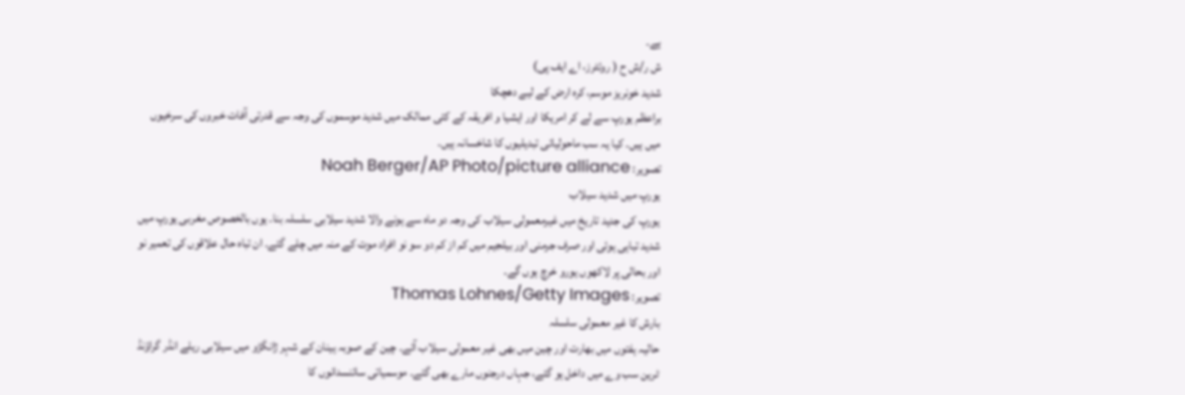ہے۔
ش ر/ش ح ( روئٹرز، اے ایف پی)
شدید خونریز موسم، کرہ ارض کے لیے دھچکا
براعظم یورپ سے لے کر امریکا اور ایشیا و افریقہ کے کئی ممالک میں شدید موسموں کی وجہ سے قدرتی آفات خبروں کی سرخیوں میں ہیں۔ کیا یہ سب ماحولیاتی تبدیلیوں کا شاخسانہ ہیں۔
تصویر: Noah Berger/AP Photo/picture alliance
یورپ میں شدید سیلاب
یورپ کی جدید تاریخ میں غیرمعمولی سیلاب کی وجہ دو ماہ سے ہونے والا شدید سیلابی سلسلہ بنا۔ یوں بالخصوص مغربی یورپ میں شدید تباہی ہوئی اور صرف جرمنی اور بیلجیم میں کم از کم دو سو نو افراد موت کے منہ میں چلے گئے۔ ان تباہ حال علاقوں کی تعمیر نو اور بحالی پر لاکھوں یورو خرچ ہوں گے۔
تصویر: Thomas Lohnes/Getty Images
بارش کا غیر معمولی سلسلہ
حالیہ ہفتوں میں بھارت اور چین میں بھی غیر معمولی سیلاب آئے۔ چین کے صوبہ ہینان کے شہر ژانگژو میں سیلابی ریلے انڈر گراؤنڈ ٹرین سب وے میں داخل ہو گئے، جہاں درجنوں مارے بھی گئے۔ موسمیاتی سائنسدانوں کا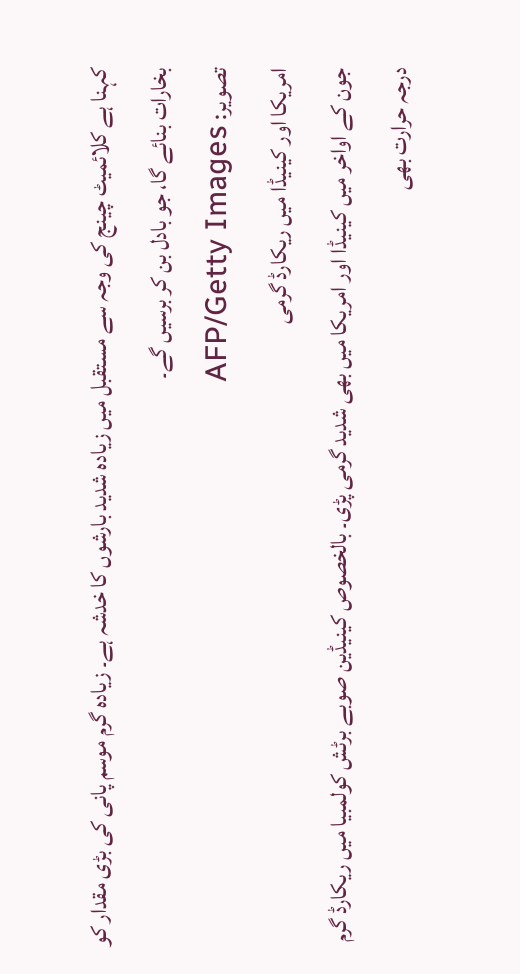کہنا ہے کلائمیٹ چینج کی وجہ سے مستقبل میں زیادہ شدید بارشوں کا خدشہ ہے۔ زیادہ گرم موسم پانی کی بڑی مقدار کو بخارات بنائے گا، جو بادل بن کر برسیں گے۔
تصویر: AFP/Getty Images
امریکا اور کینیڈا میں ریکارڈ گرمی
جون کے اواخر میں کینیڈا اور امریکا میں بھی شدید گرمی پڑی۔ بالخصوص کینیڈین صوبے برٹش کولمبیا میں ریکارڈ گرم درجہ حرارت بھی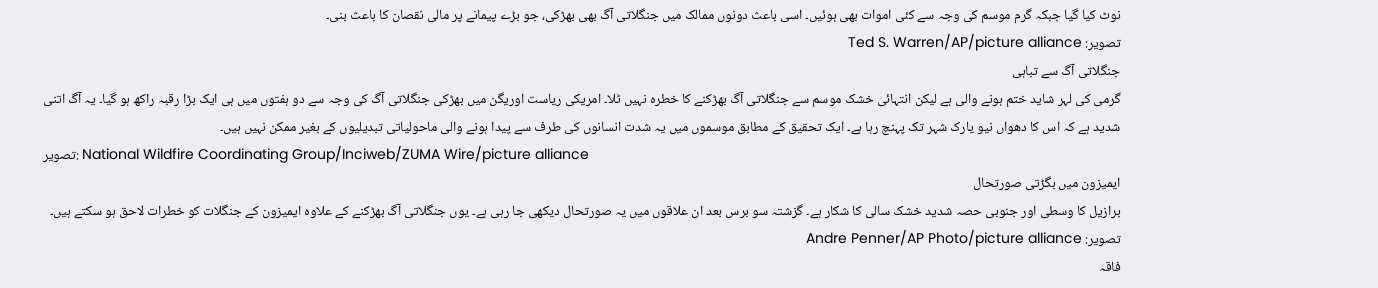نوٹ کیا گیا جبکہ گرم موسم کی وجہ سے کئی اموات بھی ہوئیں۔ اسی باعث دونوں ممالک میں جنگلاتی آگ بھی بھڑکی، جو بڑے پیمانے پر مالی نقصان کا باعث بنی۔
تصویر: Ted S. Warren/AP/picture alliance
جنگلاتی آگ سے تباہی
گرمی کی لہر شاید ختم ہونے والی ہے لیکن انتہائی خشک موسم سے جنگلاتی آگ بھڑکنے کا خطرہ نہیں ٹلا۔ امریکی ریاست اوریگن میں بھڑکی جنگلاتی آگ کی وجہ سے دو ہفتوں میں ہی ایک بڑا رقبہ راکھ ہو گیا۔ یہ آگ اتنی شدید ہے کہ اس کا دھواں نیو یارک شہر تک پہنچ رہا ہے۔ ایک تحقیق کے مطابق موسموں میں یہ شدت انسانوں کی طرف سے پیدا ہونے والی ماحولیاتی تبدیلیوں کے بغیر ممکن نہیں ہیں۔
تصویر: National Wildfire Coordinating Group/Inciweb/ZUMA Wire/picture alliance
ایمیزون میں بگڑتی صورتحال
برازیل کا وسطی اور جنوبی حصہ شدید خشک سالی کا شکار ہے۔ گزشتہ سو برس بعد ان علاقوں میں یہ صورتحال دیکھی جا رہی ہے۔ یوں جنگلاتی آگ بھڑکنے کے علاوہ ایمیزون کے جنگلات کو خطرات لاحق ہو سکتے ہیں۔
تصویر: Andre Penner/AP Photo/picture alliance
فاقہ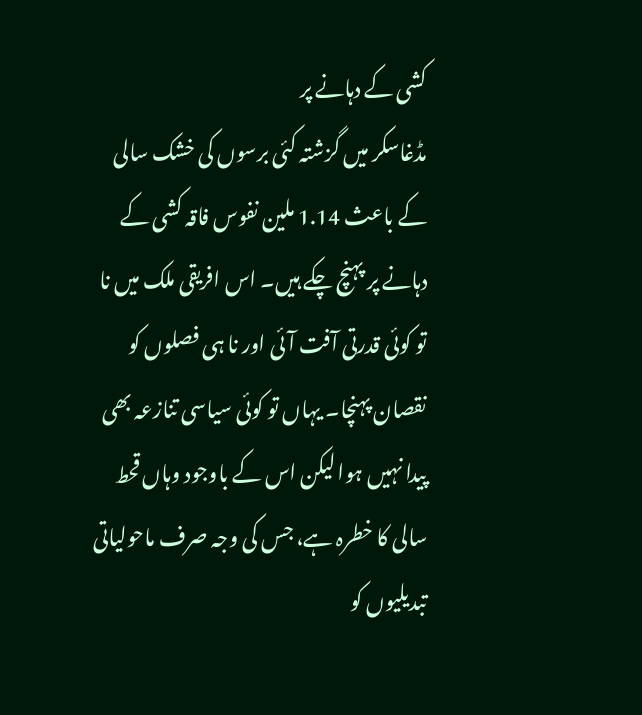کشی کے دہانے پر
مڈغاسکر میں گزشتہ کئی برسوں کی خشک سالی کے باعث 1.14 ملین نفوس فاقہ کشی کے دہانے پر پہنچ چکے ہیں۔ اس افریقی ملک میں نا تو کوئی قدرتی آفت آئی اور نا ہی فصلوں کو نقصان پہنچا۔ یہاں تو کوئی سیاسی تنازعہ بھی پیدا نہیں ہوا لیکن اس کے باوجود وہاں قحط سالی کا خطرہ ہے، جس کی وجہ صرف ماحولیاتی تبدیلیوں کو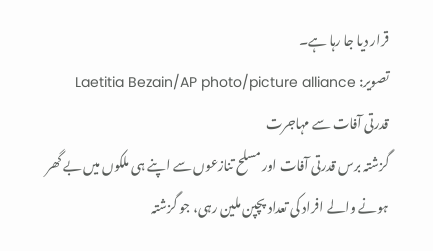قرار دیا جا رہا ہے۔
تصویر: Laetitia Bezain/AP photo/picture alliance
قدرتی آفات سے مہاجرت
گزشتہ برس قدرتی آفات اور مسلح تنازعوں سے اپنے ہی ملکوں میں بے گھر ہونے والے افراد کی تعداد پچپن ملین رہی، جو گزشتہ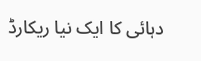دہائی کا ایک نیا ریکارڈ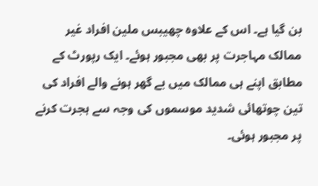بن گیا ہے۔ اس کے علاوہ چھیبس ملین افراد غیر ممالک مہاجرت پر بھی مجبور ہوئے۔ ایک رپورٹ کے مطابق اپنے ہی ممالک میں بے گھر ہونے والے افراد کی تین چوتھائی شدید موسموں کی وجہ سے ہجرت کرنے پر مجبور ہوئی۔